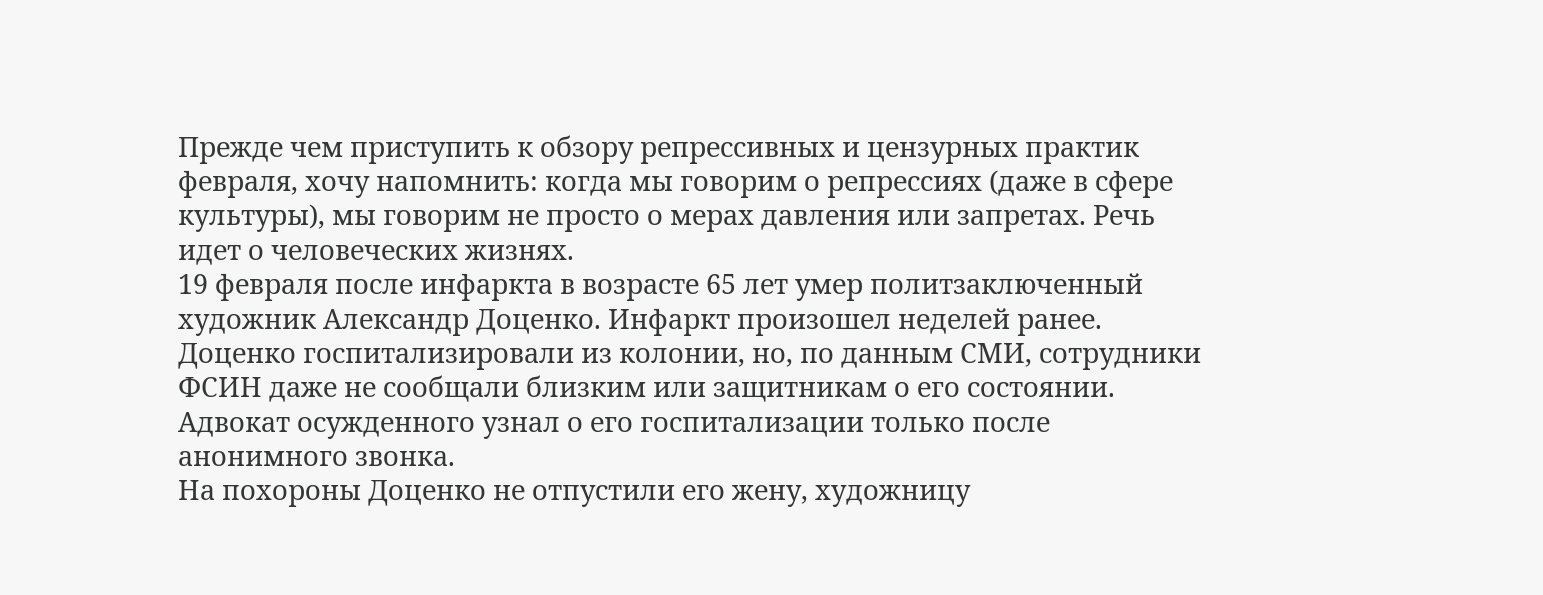Прежде чем приступить к обзору репрессивных и цензурных практик февраля, хочу напомнить: когда мы говорим о репрессиях (даже в сфере культуры), мы говорим не просто о мерах давления или запретах. Речь идет о человеческих жизнях.
19 февраля после инфаркта в возрасте 65 лет умер политзаключенный художник Александр Доценко. Инфаркт произошел неделей ранее. Доценко госпитализировали из колонии, но, по данным СМИ, сотрудники ФСИН даже не сообщали близким или защитникам о его состоянии. Адвокат осужденного узнал о его госпитализации только после анонимного звонка.
На похороны Доценко не отпустили его жену, художницу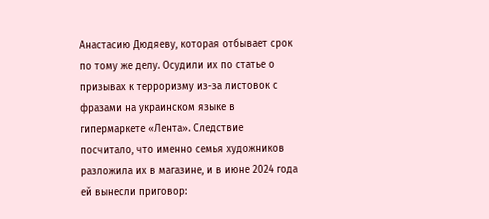Анастасию Дюдяеву, которая отбывает срок по тому же делу. Осудили их по статье о призывах к терроризму из-за листовок с фразами на украинском языке в гипермаркете «Лента». Следствие посчитало, что именно семья художников разложила их в магазине, и в июне 2024 года ей вынесли приговор: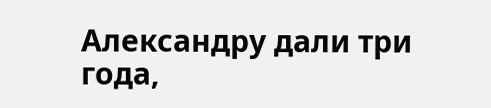Александру дали три года,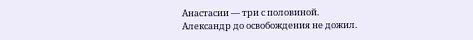Анастасии — три с половиной.
Александр до освобождения не дожил.